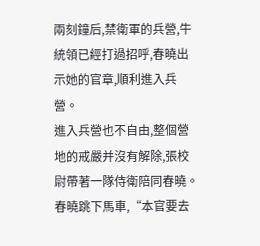兩刻鐘后,禁衛軍的兵營,牛統領已經打過招呼,春曉出示她的官章,順利進入兵營。
進入兵營也不自由,整個營地的戒嚴并沒有解除,張校尉帶著一隊侍衛陪同春曉。
春曉跳下馬車,“本官要去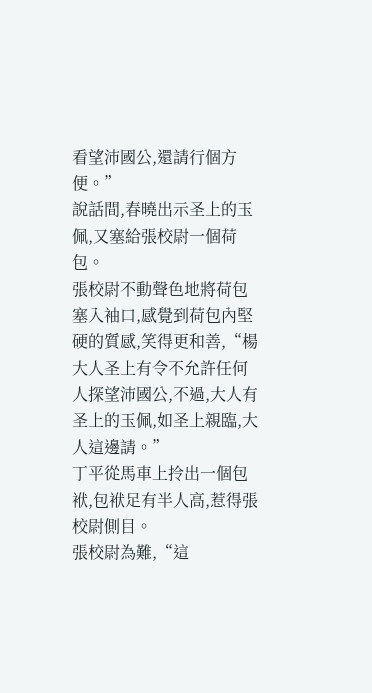看望沛國公,還請行個方便。”
說話間,春曉出示圣上的玉佩,又塞給張校尉一個荷包。
張校尉不動聲色地將荷包塞入袖口,感覺到荷包內堅硬的質感,笑得更和善,“楊大人圣上有令不允許任何人探望沛國公,不過,大人有圣上的玉佩,如圣上親臨,大人這邊請。”
丁平從馬車上拎出一個包袱,包袱足有半人高,惹得張校尉側目。
張校尉為難,“這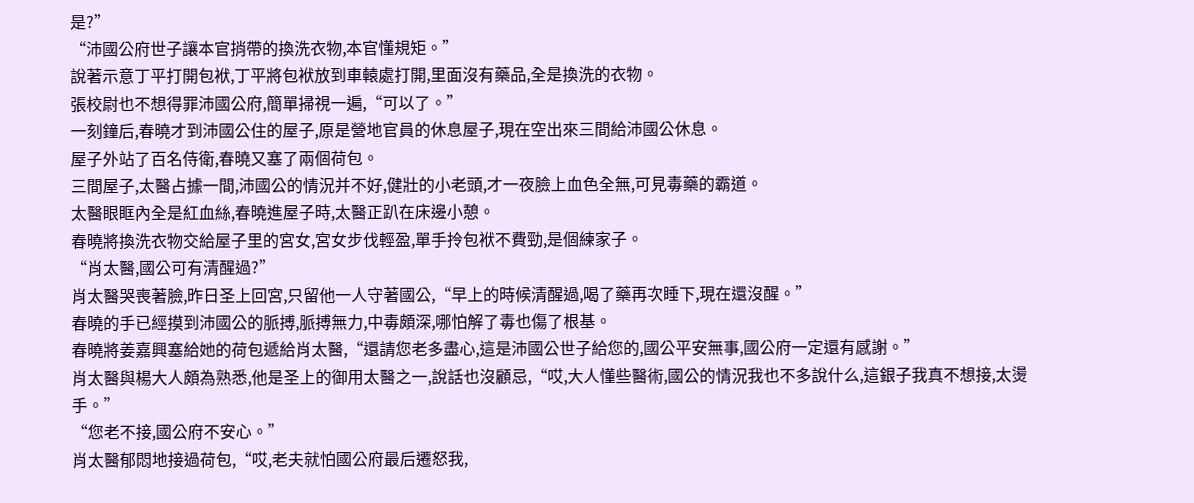是?”
“沛國公府世子讓本官捎帶的換洗衣物,本官懂規矩。”
說著示意丁平打開包袱,丁平將包袱放到車轅處打開,里面沒有藥品,全是換洗的衣物。
張校尉也不想得罪沛國公府,簡單掃視一遍,“可以了。”
一刻鐘后,春曉才到沛國公住的屋子,原是營地官員的休息屋子,現在空出來三間給沛國公休息。
屋子外站了百名侍衛,春曉又塞了兩個荷包。
三間屋子,太醫占據一間,沛國公的情況并不好,健壯的小老頭,才一夜臉上血色全無,可見毒藥的霸道。
太醫眼眶內全是紅血絲,春曉進屋子時,太醫正趴在床邊小憩。
春曉將換洗衣物交給屋子里的宮女,宮女步伐輕盈,單手拎包袱不費勁,是個練家子。
“肖太醫,國公可有清醒過?”
肖太醫哭喪著臉,昨日圣上回宮,只留他一人守著國公,“早上的時候清醒過,喝了藥再次睡下,現在還沒醒。”
春曉的手已經摸到沛國公的脈搏,脈搏無力,中毒頗深,哪怕解了毒也傷了根基。
春曉將姜嘉興塞給她的荷包遞給肖太醫,“還請您老多盡心,這是沛國公世子給您的,國公平安無事,國公府一定還有感謝。”
肖太醫與楊大人頗為熟悉,他是圣上的御用太醫之一,說話也沒顧忌,“哎,大人懂些醫術,國公的情況我也不多說什么,這銀子我真不想接,太燙手。”
“您老不接,國公府不安心。”
肖太醫郁悶地接過荷包,“哎,老夫就怕國公府最后遷怒我,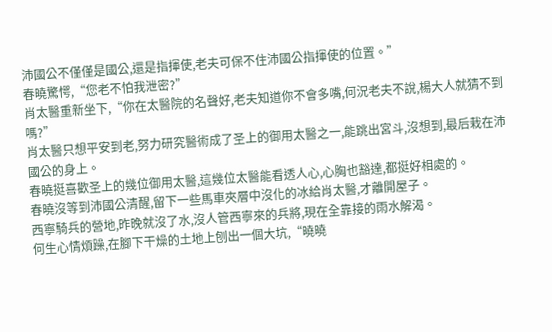沛國公不僅僅是國公,還是指揮使,老夫可保不住沛國公指揮使的位置。”
春曉驚愕,“您老不怕我泄密?”
肖太醫重新坐下,“你在太醫院的名聲好,老夫知道你不會多嘴,何況老夫不說,楊大人就猜不到嗎?”
肖太醫只想平安到老,努力研究醫術成了圣上的御用太醫之一,能跳出宮斗,沒想到,最后栽在沛國公的身上。
春曉挺喜歡圣上的幾位御用太醫,這幾位太醫能看透人心,心胸也豁達,都挺好相處的。
春曉沒等到沛國公清醒,留下一些馬車夾層中沒化的冰給肖太醫,才離開屋子。
西寧騎兵的營地,昨晚就沒了水,沒人管西寧來的兵將,現在全靠接的雨水解渴。
何生心情煩躁,在腳下干燥的土地上刨出一個大坑,“曉曉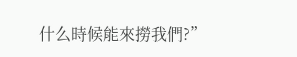什么時候能來撈我們?”